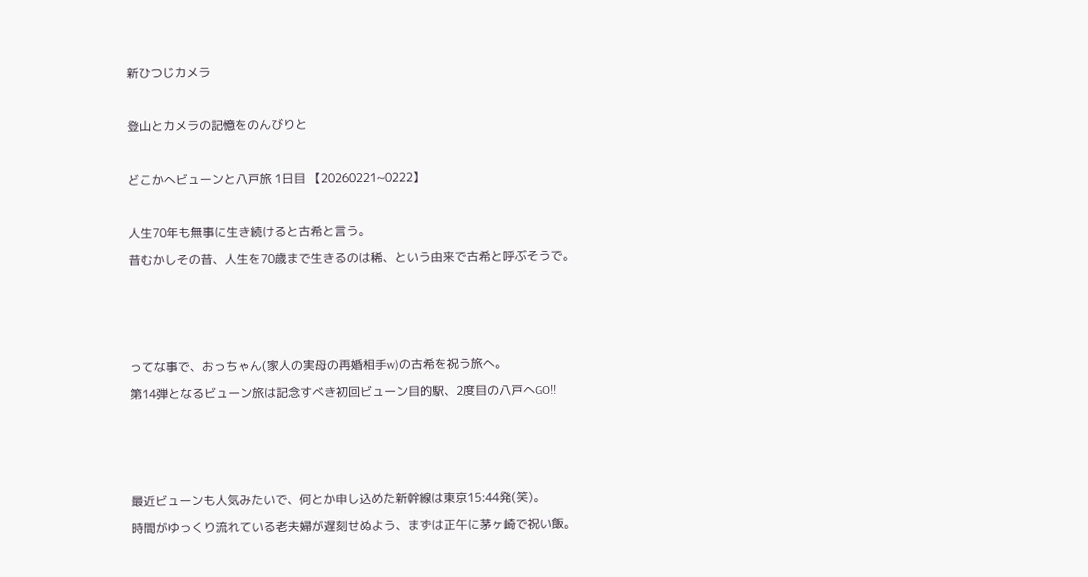新ひつじカメラ

登山とカメラの記憶をのんびりと

どこかへビューンと八戸旅 1日目 【20260221~0222】

人生70年も無事に生き続けると古希と言う。
昔むかしその昔、人生を70歳まで生きるのは稀、という由来で古希と呼ぶそうで。



ってな事で、おっちゃん(家人の実母の再婚相手w)の古希を祝う旅へ。
第14弾となるビューン旅は記念すべき初回ビューン目的駅、2度目の八戸へGO!!



最近ビューンも人気みたいで、何とか申し込めた新幹線は東京15:44発(笑)。
時間がゆっくり流れている老夫婦が遅刻せぬよう、まずは正午に茅ヶ崎で祝い飯。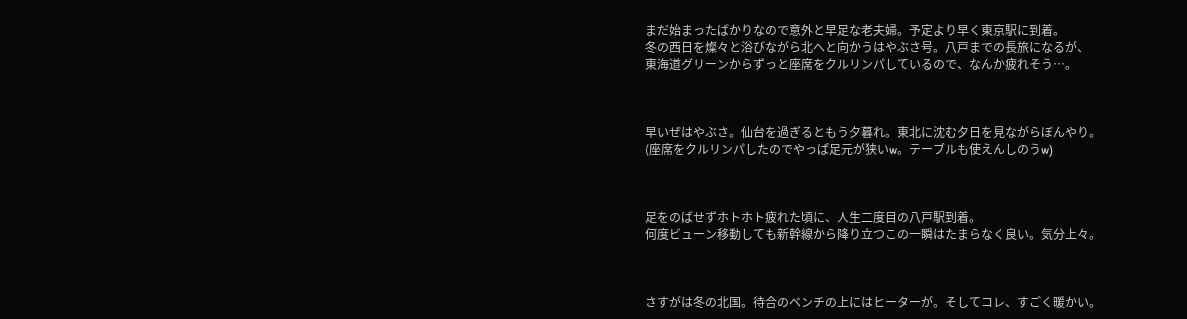まだ始まったばかりなので意外と早足な老夫婦。予定より早く東京駅に到着。
冬の西日を燦々と浴びながら北へと向かうはやぶさ号。八戸までの長旅になるが、
東海道グリーンからずっと座席をクルリンパしているので、なんか疲れそう…。



早いぜはやぶさ。仙台を過ぎるともう夕暮れ。東北に沈む夕日を見ながらぼんやり。
(座席をクルリンパしたのでやっぱ足元が狭いw。テーブルも使えんしのうw)



足をのばせずホトホト疲れた頃に、人生二度目の八戸駅到着。
何度ビューン移動しても新幹線から降り立つこの一瞬はたまらなく良い。気分上々。



さすがは冬の北国。待合のベンチの上にはヒーターが。そしてコレ、すごく暖かい。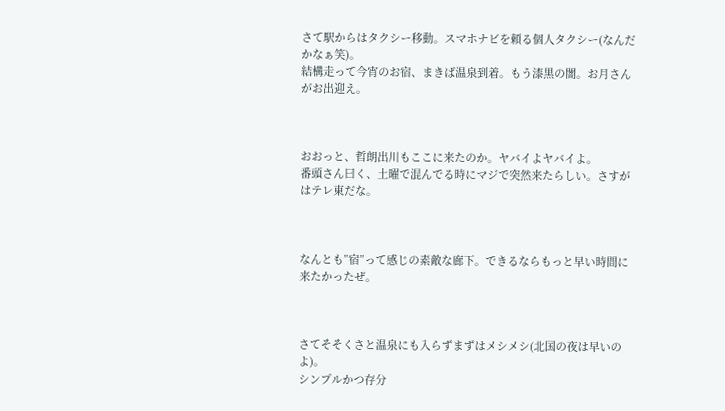さて駅からはタクシー移動。スマホナビを頼る個人タクシー(なんだかなぁ笑)。
結構走って今宵のお宿、まきば温泉到着。もう漆黒の闇。お月さんがお出迎え。



おおっと、哲朗出川もここに来たのか。ヤバイよヤバイよ。
番頭さん曰く、土曜で混んでる時にマジで突然来たらしい。さすがはテレ東だな。



なんとも”宿”って感じの素敵な廊下。できるならもっと早い時間に来たかったぜ。



さてそそくさと温泉にも入らずまずはメシメシ(北国の夜は早いのよ)。
シンプルかつ存分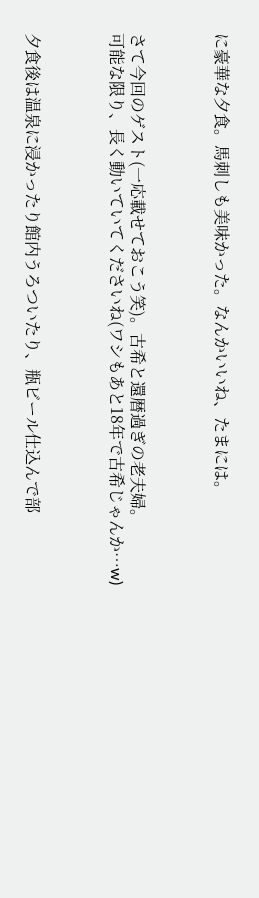に豪華な夕食。馬刺しも美味かった。なんかいいね、たまには。



さて今回のゲスト(一応載せておこう笑)。古希と還暦過ぎの老夫婦。
可能な限り、長く動いていてくださいね(ワシもあと18年で古希じゃんか…w)



夕食後は温泉に浸かったり館内うろついたり、瓶ビール仕込んで部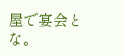屋で宴会とな。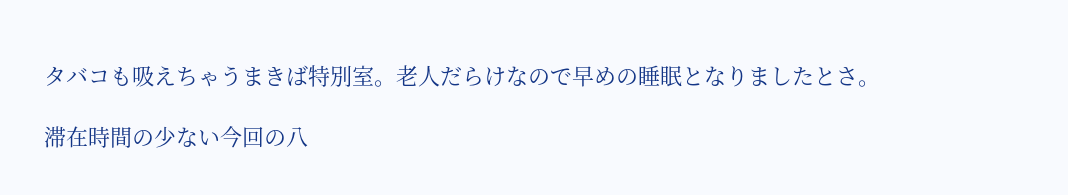タバコも吸えちゃうまきば特別室。老人だらけなので早めの睡眠となりましたとさ。

滞在時間の少ない今回の八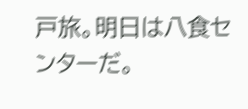戸旅。明日は八食センターだ。